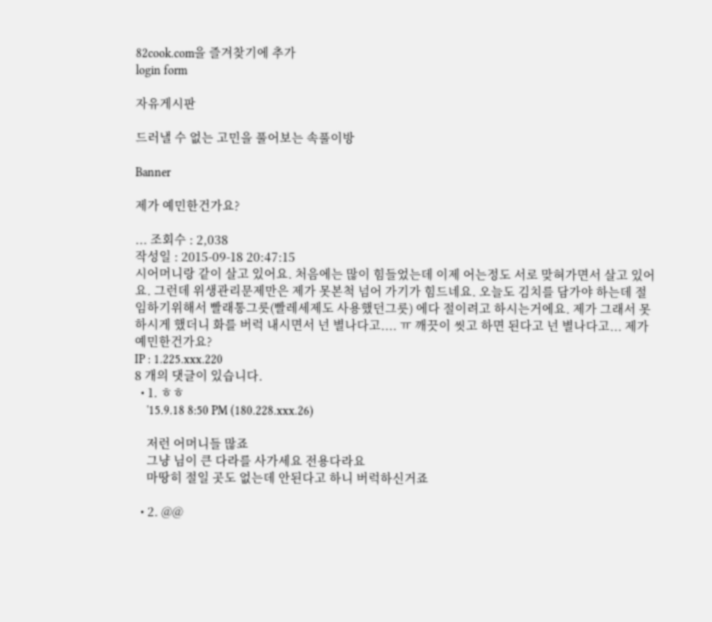82cook.com을 즐겨찾기에 추가
login form

자유게시판

드러낼 수 없는 고민을 풀어보는 속풀이방

Banner

제가 예민한건가요?

... 조회수 : 2,038
작성일 : 2015-09-18 20:47:15
시어머니랑 같이 살고 있어요. 처음에는 많이 힘들었는데 이제 어는정도 서로 맞혀가면서 살고 있어요. 그런데 위생관리문제만은 제가 못본척 넘어 가기가 힘드네요. 오늘도 김치를 담가야 하는데 절임하기위해서 빨래통그릇(빨레세제도 사용했던그릇) 에다 절이려고 하시는거에요. 제가 그래서 못하시게 했더니 화를 버럭 내시면서 넌 별나다고.... ㅠ 깨끗이 씻고 하면 된다고 넌 별나다고... 제가 예민한건가요?
IP : 1.225.xxx.220
8 개의 댓글이 있습니다.
  • 1. ㅎㅎ
    '15.9.18 8:50 PM (180.228.xxx.26)

    저런 어머니들 많죠
    그냥 님이 큰 다라를 사가세요 전용다라요
    마땅히 절일 곳도 없는데 안된다고 하니 버럭하신거죠

  • 2. @@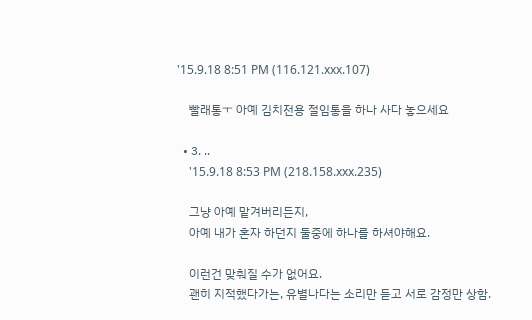'15.9.18 8:51 PM (116.121.xxx.107)

    빨래통ㅜ 아예 김치전용 절임통을 하나 사다 놓으세요

  • 3. ..
    '15.9.18 8:53 PM (218.158.xxx.235)

    그냥 아예 맡겨버리든지,
    아예 내가 혼자 하던지 둘중에 하나를 하셔야해요.

    이런건 맞춰질 수가 없어요.
    괜히 지적했다가는, 유별나다는 소리만 듣고 서로 감정만 상함.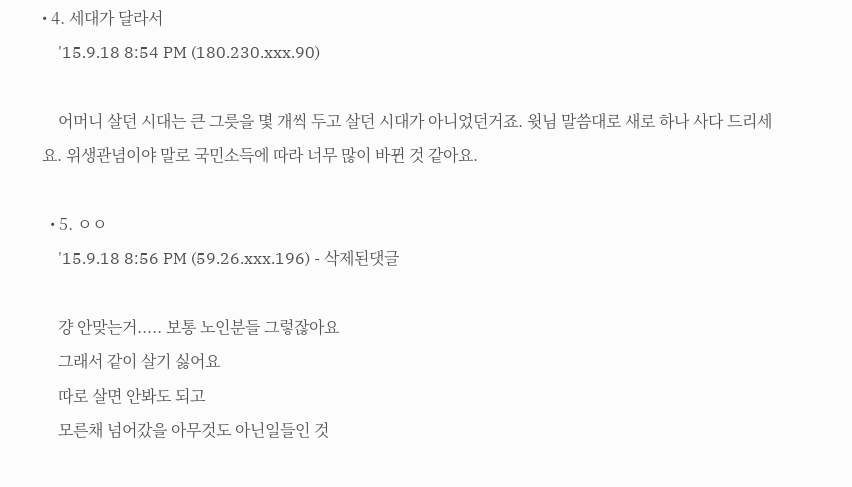• 4. 세대가 달라서
    '15.9.18 8:54 PM (180.230.xxx.90)

    어머니 살던 시대는 큰 그릇을 몇 개씩 두고 살던 시대가 아니었던거죠. 윗님 말씀대로 새로 하나 사다 드리세요. 위생관념이야 말로 국민소득에 따라 너무 많이 바뀐 것 같아요.

  • 5. ㅇㅇ
    '15.9.18 8:56 PM (59.26.xxx.196) - 삭제된댓글

    걍 안맞는거..... 보통 노인분들 그렇잖아요
    그래서 같이 살기 싫어요
    따로 살면 안봐도 되고
    모른채 넘어갔을 아무것도 아닌일들인 것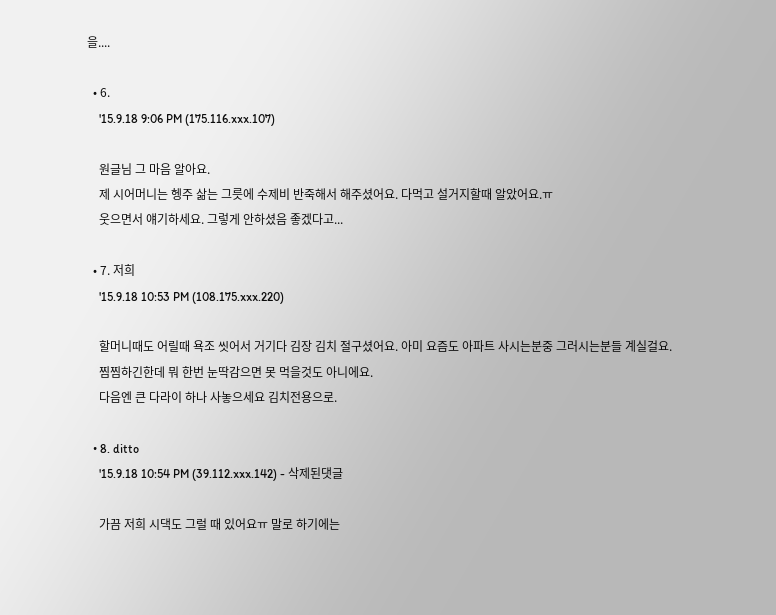을....

  • 6.
    '15.9.18 9:06 PM (175.116.xxx.107)

    원글님 그 마음 알아요.
    제 시어머니는 헹주 삶는 그릇에 수제비 반죽해서 해주셨어요. 다먹고 설거지할때 알았어요.ㅠ
    웃으면서 얘기하세요. 그렇게 안하셨음 좋겠다고...

  • 7. 저희
    '15.9.18 10:53 PM (108.175.xxx.220)

    할머니때도 어릴때 욕조 씻어서 거기다 김장 김치 절구셨어요. 아미 요즘도 아파트 사시는분중 그러시는분들 계실걸요.
    찜찜하긴한데 뭐 한번 눈딱감으면 못 먹을것도 아니에요.
    다음엔 큰 다라이 하나 사놓으세요 김치전용으로.

  • 8. ditto
    '15.9.18 10:54 PM (39.112.xxx.142) - 삭제된댓글

    가끔 저희 시댁도 그럴 때 있어요ㅠ 말로 하기에는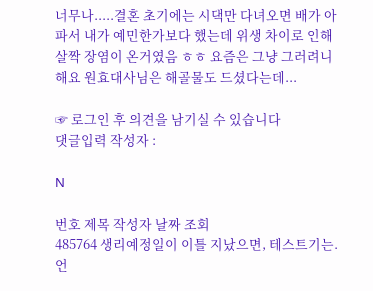너무나.....결혼 초기에는 시댁만 다녀오면 배가 아파서 내가 예민한가보다 했는데 위생 차이로 인해 살짝 장염이 온거였음 ㅎㅎ 요즘은 그냥 그러려니 해요 원효대사님은 해골물도 드셨다는데...

☞ 로그인 후 의견을 남기실 수 있습니다
댓글입력 작성자 :

N

번호 제목 작성자 날짜 조회
485764 생리예정일이 이틀 지났으면, 테스트기는.언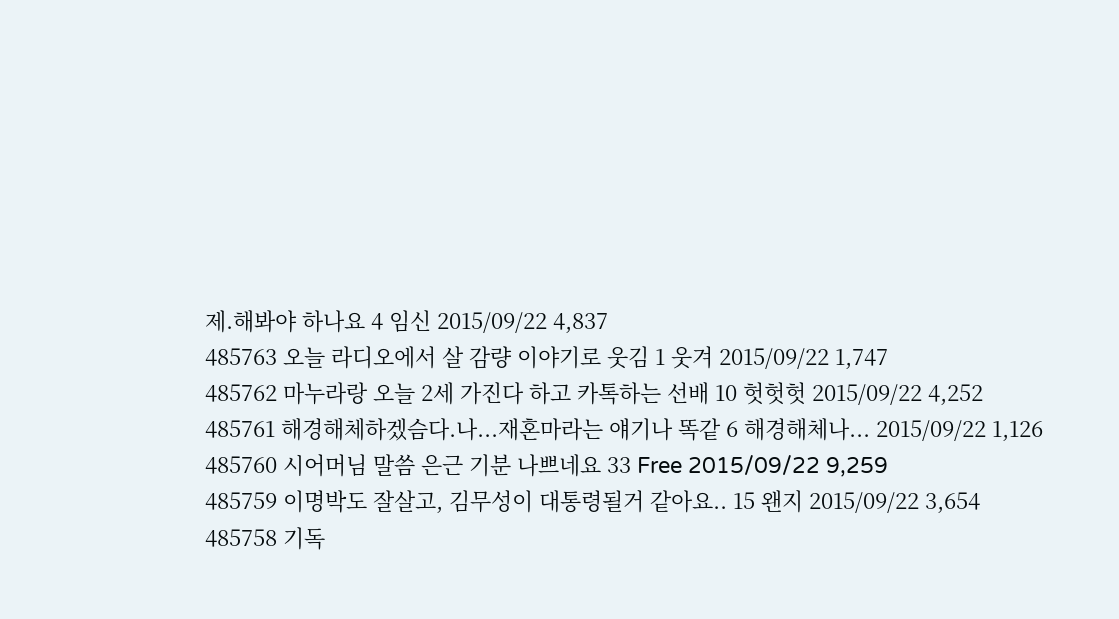제.해봐야 하나요 4 임신 2015/09/22 4,837
485763 오늘 라디오에서 살 감량 이야기로 웃김 1 웃겨 2015/09/22 1,747
485762 마누라랑 오늘 2세 가진다 하고 카톡하는 선배 10 헛헛헛 2015/09/22 4,252
485761 해경해체하겠슴다.나...재혼마라는 얘기나 똑같 6 해경해체나... 2015/09/22 1,126
485760 시어머님 말씀 은근 기분 나쁘네요 33 Free 2015/09/22 9,259
485759 이명박도 잘살고, 김무성이 대통령될거 같아요.. 15 왠지 2015/09/22 3,654
485758 기독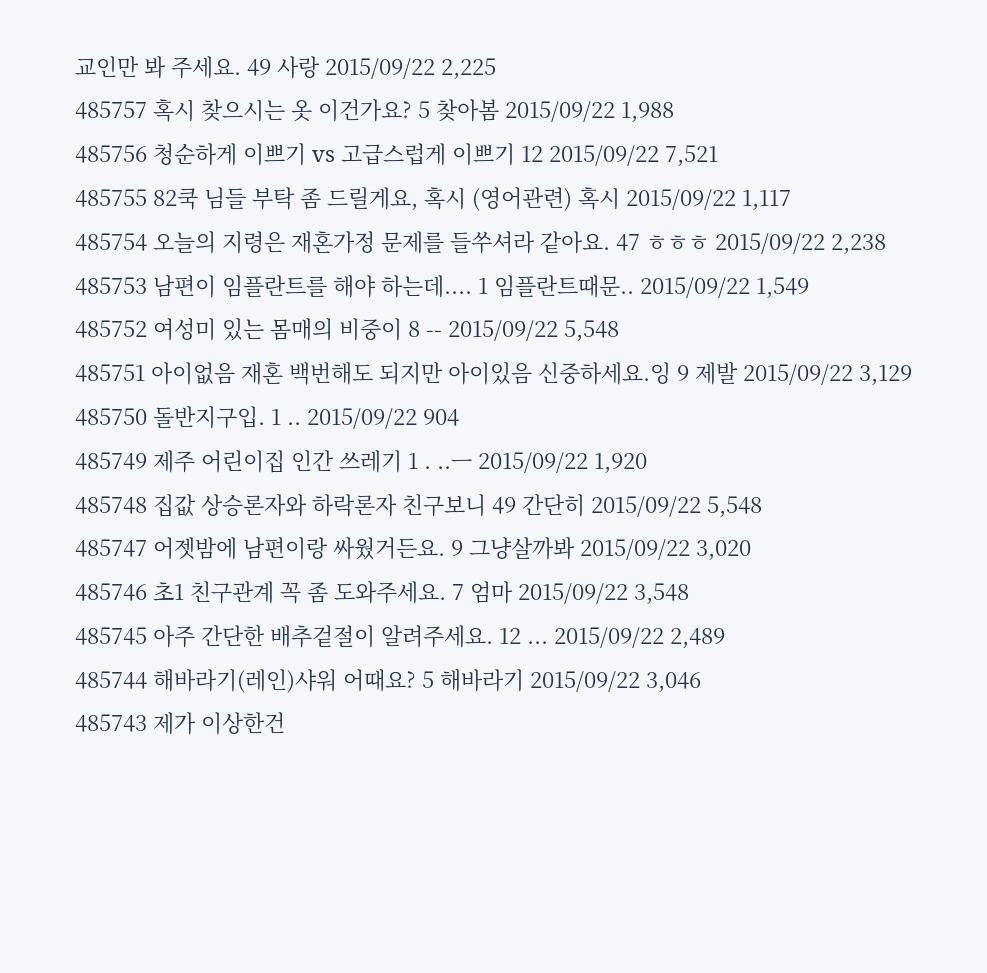교인만 봐 주세요. 49 사랑 2015/09/22 2,225
485757 혹시 찾으시는 옷 이건가요? 5 찾아봄 2015/09/22 1,988
485756 청순하게 이쁘기 vs 고급스럽게 이쁘기 12 2015/09/22 7,521
485755 82쿡 님들 부탁 좀 드릴게요, 혹시 (영어관련) 혹시 2015/09/22 1,117
485754 오늘의 지령은 재혼가정 문제를 들쑤셔라 같아요. 47 ㅎㅎㅎ 2015/09/22 2,238
485753 남편이 임플란트를 해야 하는데.... 1 임플란트때문.. 2015/09/22 1,549
485752 여성미 있는 몸매의 비중이 8 -- 2015/09/22 5,548
485751 아이없음 재혼 백번해도 되지만 아이있음 신중하세요.잉 9 제발 2015/09/22 3,129
485750 돌반지구입. 1 .. 2015/09/22 904
485749 제주 어린이집 인간 쓰레기 1 . ..ㅡ 2015/09/22 1,920
485748 집값 상승론자와 하락론자 친구보니 49 간단히 2015/09/22 5,548
485747 어젯밤에 남편이랑 싸웠거든요. 9 그냥살까봐 2015/09/22 3,020
485746 초1 친구관계 꼭 좀 도와주세요. 7 엄마 2015/09/22 3,548
485745 아주 간단한 배추겉절이 알려주세요. 12 ... 2015/09/22 2,489
485744 해바라기(레인)샤워 어때요? 5 해바라기 2015/09/22 3,046
485743 제가 이상한건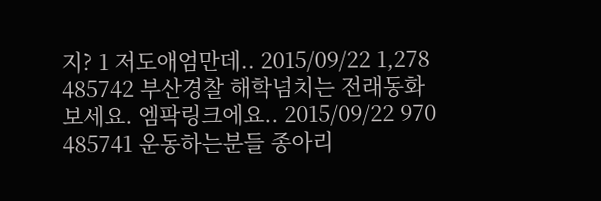지? 1 저도애엄만데.. 2015/09/22 1,278
485742 부산경찰 해학넘치는 전래동화보세요. 엠팍링크에요.. 2015/09/22 970
485741 운동하는분들 종아리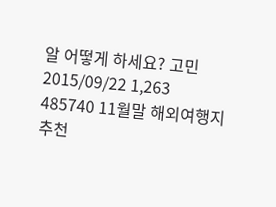알 어떻게 하세요? 고민 2015/09/22 1,263
485740 11월말 해외여행지 추천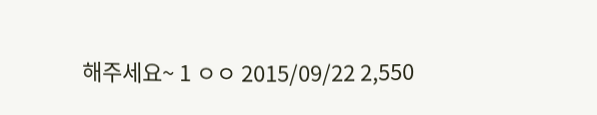해주세요~ 1 ㅇㅇ 2015/09/22 2,550